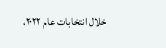خلال انتخابات عام ٢٠٢٢،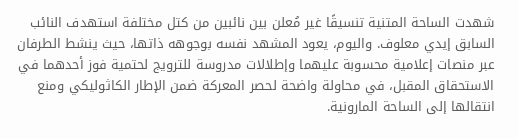شهدت الساحة المتنية تنسيقًا غير مُعلن بين نائبين من كتل مختلفة استهدف النائب السابق إيدي معلوف. واليوم، يعود المشهد نفسه بوجوهه ذاتها، حيث ينشط الطرفان عبر منصات إعلامية محسوبة عليهما وإطلالات مدروسة للترويج لحتمية فوز أحدهما في الاستحقاق المقبل، في محاولة واضحة لحصر المعركة ضمن الإطار الكاثوليكي ومنع انتقالها إلى الساحة المارونية.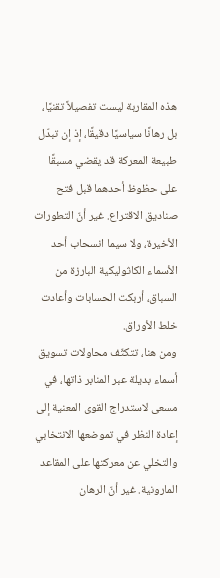هذه المقاربة ليست تفصيلاً تقنيًا، بل رهانًا سياسيًا دقيقًا، إذ إن تبدّل طبيعة المعركة قد يقضي مسبقًا على حظوظ أحدهما قبل فتح صناديق الاقتراع. غير أنّ التطورات الأخيرة، ولا سيما انسحاب أحد الأسماء الكاثوليكية البارزة من السباق، أربكت الحسابات وأعادت خلط الأوراق.
ومن هنا، تتكثّف محاولات تسويق أسماء بديلة عبر المنابر ذاتها، في مسعى لاستدراج القوى المعنية إلى إعادة النظر في تموضعها الانتخابي والتخلي عن معركتها على المقاعد المارونية. غير أنّ الرهان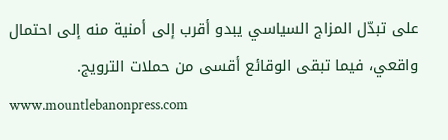على تبدّل المزاج السياسي يبدو أقرب إلى أمنية منه إلى احتمال واقعي، فيما تبقى الوقائع أقسى من حملات الترويج.
www.mountlebanonpress.com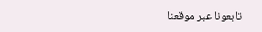تابعونا عبر موقعنا